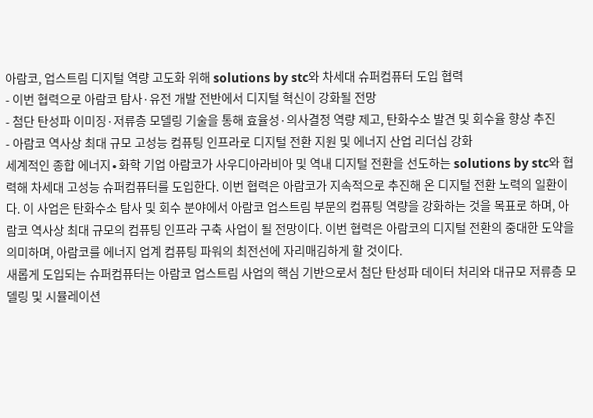아람코, 업스트림 디지털 역량 고도화 위해 solutions by stc와 차세대 슈퍼컴퓨터 도입 협력
- 이번 협력으로 아람코 탐사·유전 개발 전반에서 디지털 혁신이 강화될 전망
- 첨단 탄성파 이미징·저류층 모델링 기술을 통해 효율성·의사결정 역량 제고, 탄화수소 발견 및 회수율 향상 추진
- 아람코 역사상 최대 규모 고성능 컴퓨팅 인프라로 디지털 전환 지원 및 에너지 산업 리더십 강화
세계적인 종합 에너지∙화학 기업 아람코가 사우디아라비아 및 역내 디지털 전환을 선도하는 solutions by stc와 협력해 차세대 고성능 슈퍼컴퓨터를 도입한다. 이번 협력은 아람코가 지속적으로 추진해 온 디지털 전환 노력의 일환이다. 이 사업은 탄화수소 탐사 및 회수 분야에서 아람코 업스트림 부문의 컴퓨팅 역량을 강화하는 것을 목표로 하며, 아람코 역사상 최대 규모의 컴퓨팅 인프라 구축 사업이 될 전망이다. 이번 협력은 아람코의 디지털 전환의 중대한 도약을 의미하며, 아람코를 에너지 업계 컴퓨팅 파워의 최전선에 자리매김하게 할 것이다.
새롭게 도입되는 슈퍼컴퓨터는 아람코 업스트림 사업의 핵심 기반으로서 첨단 탄성파 데이터 처리와 대규모 저류층 모델링 및 시뮬레이션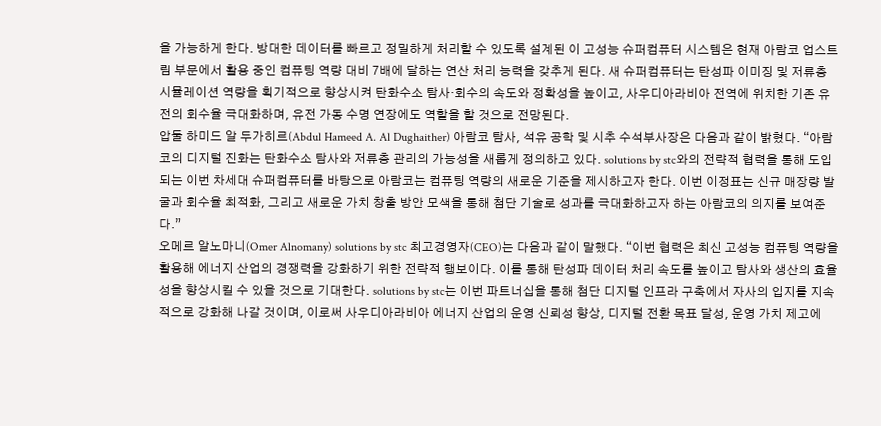을 가능하게 한다. 방대한 데이터를 빠르고 정밀하게 처리할 수 있도록 설계된 이 고성능 슈퍼컴퓨터 시스템은 현재 아람코 업스트림 부문에서 활용 중인 컴퓨팅 역량 대비 7배에 달하는 연산 처리 능력을 갖추게 된다. 새 슈퍼컴퓨터는 탄성파 이미징 및 저류층 시뮬레이션 역량을 획기적으로 향상시켜 탄화수소 탐사·회수의 속도와 정확성을 높이고, 사우디아라비아 전역에 위치한 기존 유전의 회수율 극대화하며, 유전 가동 수명 연장에도 역할을 할 것으로 전망된다.
압둘 하미드 알 두가히르(Abdul Hameed A. Al Dughaither) 아람코 탐사, 석유 공학 및 시추 수석부사장은 다음과 같이 밝혔다. “아람코의 디지털 진화는 탄화수소 탐사와 저류층 관리의 가능성을 새롭게 정의하고 있다. solutions by stc와의 전략적 협력을 통해 도입되는 이번 차세대 슈퍼컴퓨터를 바탕으로 아람코는 컴퓨팅 역량의 새로운 기준을 제시하고자 한다. 이번 이정표는 신규 매장량 발굴과 회수율 최적화, 그리고 새로운 가치 창출 방안 모색을 통해 첨단 기술로 성과를 극대화하고자 하는 아람코의 의지를 보여준다.”
오메르 알노마니(Omer Alnomany) solutions by stc 최고경영자(CEO)는 다음과 같이 말했다. “이번 협력은 최신 고성능 컴퓨팅 역량을 활용해 에너지 산업의 경쟁력을 강화하기 위한 전략적 행보이다. 이를 통해 탄성파 데이터 처리 속도를 높이고 탐사와 생산의 효율성을 향상시킬 수 있을 것으로 기대한다. solutions by stc는 이번 파트너십을 통해 첨단 디지털 인프라 구축에서 자사의 입지를 지속적으로 강화해 나갈 것이며, 이로써 사우디아라비아 에너지 산업의 운영 신뢰성 향상, 디지털 전환 목표 달성, 운영 가치 제고에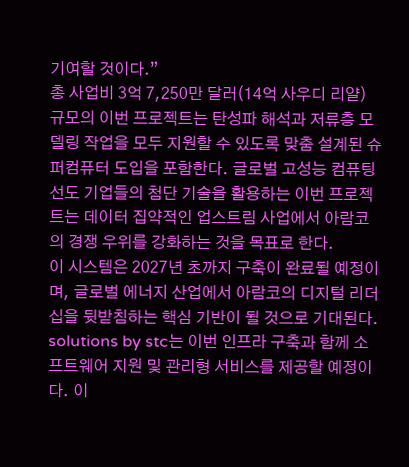기여할 것이다.”
총 사업비 3억 7,250만 달러(14억 사우디 리얄) 규모의 이번 프로젝트는 탄성파 해석과 저류층 모델링 작업을 모두 지원할 수 있도록 맞춤 설계된 슈퍼컴퓨터 도입을 포함한다. 글로벌 고성능 컴퓨팅 선도 기업들의 첨단 기술을 활용하는 이번 프로젝트는 데이터 집약적인 업스트림 사업에서 아람코의 경쟁 우위를 강화하는 것을 목표로 한다.
이 시스템은 2027년 초까지 구축이 완료될 예정이며, 글로벌 에너지 산업에서 아람코의 디지털 리더십을 뒷받침하는 핵심 기반이 될 것으로 기대된다. solutions by stc는 이번 인프라 구축과 함께 소프트웨어 지원 및 관리형 서비스를 제공할 예정이다. 이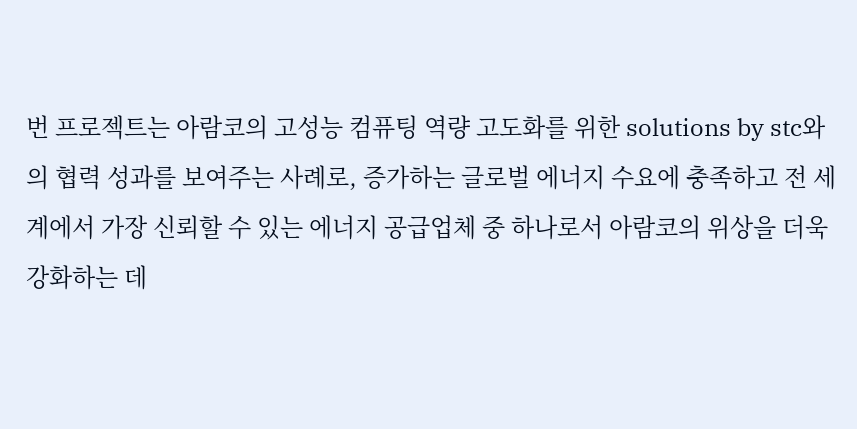번 프로젝트는 아람코의 고성능 컴퓨팅 역량 고도화를 위한 solutions by stc와의 협력 성과를 보여주는 사례로, 증가하는 글로벌 에너지 수요에 충족하고 전 세계에서 가장 신뢰할 수 있는 에너지 공급업체 중 하나로서 아람코의 위상을 더욱 강화하는 데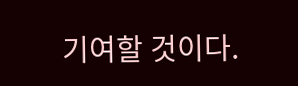기여할 것이다.